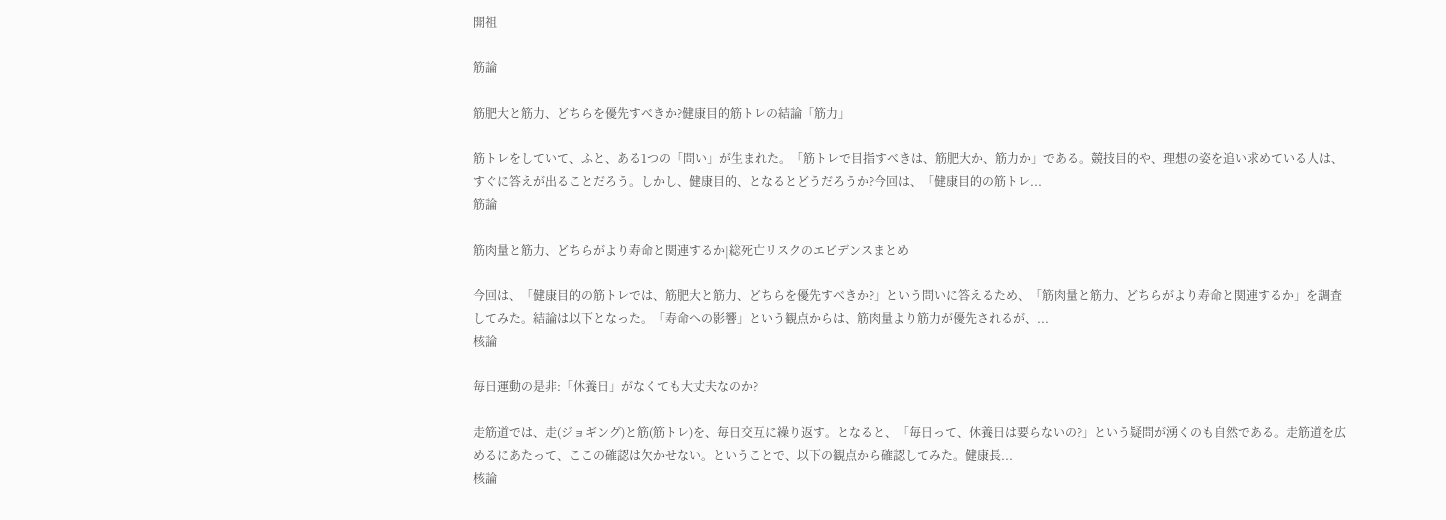開祖

筋論

筋肥大と筋力、どちらを優先すべきか?健康目的筋トレの結論「筋力」

筋トレをしていて、ふと、ある1つの「問い」が生まれた。「筋トレで目指すべきは、筋肥大か、筋力か」である。競技目的や、理想の姿を追い求めている人は、すぐに答えが出ることだろう。しかし、健康目的、となるとどうだろうか?今回は、「健康目的の筋トレ...
筋論

筋肉量と筋力、どちらがより寿命と関連するか|総死亡リスクのエビデンスまとめ

今回は、「健康目的の筋トレでは、筋肥大と筋力、どちらを優先すべきか?」という問いに答えるため、「筋肉量と筋力、どちらがより寿命と関連するか」を調査してみた。結論は以下となった。「寿命への影響」という観点からは、筋肉量より筋力が優先されるが、...
核論

毎日運動の是非:「休養日」がなくても大丈夫なのか?

走筋道では、走(ジョギング)と筋(筋トレ)を、毎日交互に繰り返す。となると、「毎日って、休養日は要らないの?」という疑問が湧くのも自然である。走筋道を広めるにあたって、ここの確認は欠かせない。ということで、以下の観点から確認してみた。健康長...
核論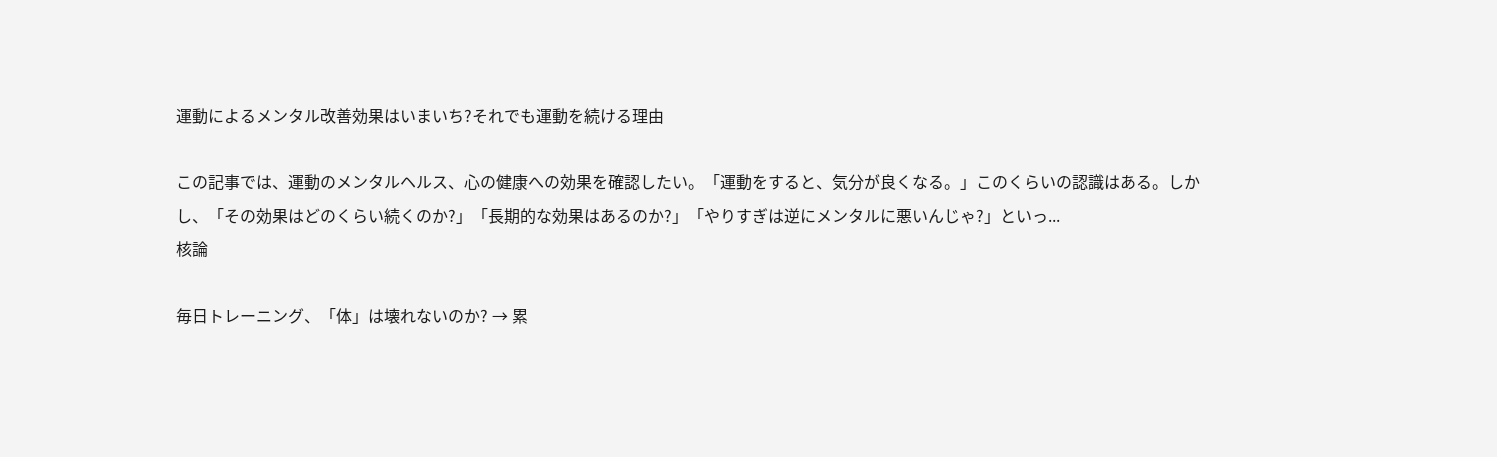運動によるメンタル改善効果はいまいち?それでも運動を続ける理由

この記事では、運動のメンタルヘルス、心の健康への効果を確認したい。「運動をすると、気分が良くなる。」このくらいの認識はある。しかし、「その効果はどのくらい続くのか?」「長期的な効果はあるのか?」「やりすぎは逆にメンタルに悪いんじゃ?」といっ...
核論

毎日トレーニング、「体」は壊れないのか? → 累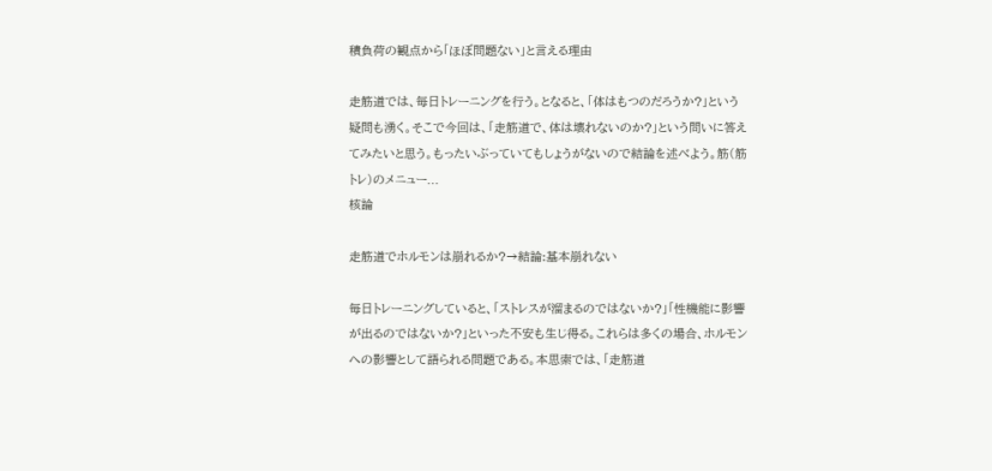積負荷の観点から「ほぼ問題ない」と言える理由

走筋道では、毎日トレーニングを行う。となると、「体はもつのだろうか?」という疑問も湧く。そこで今回は、「走筋道で、体は壊れないのか?」という問いに答えてみたいと思う。もったいぶっていてもしょうがないので結論を述べよう。筋(筋トレ)のメニュー...
核論

走筋道でホルモンは崩れるか?→結論:基本崩れない

毎日トレーニングしていると、「ストレスが溜まるのではないか?」「性機能に影響が出るのではないか?」といった不安も生じ得る。これらは多くの場合、ホルモンへの影響として語られる問題である。本思索では、「走筋道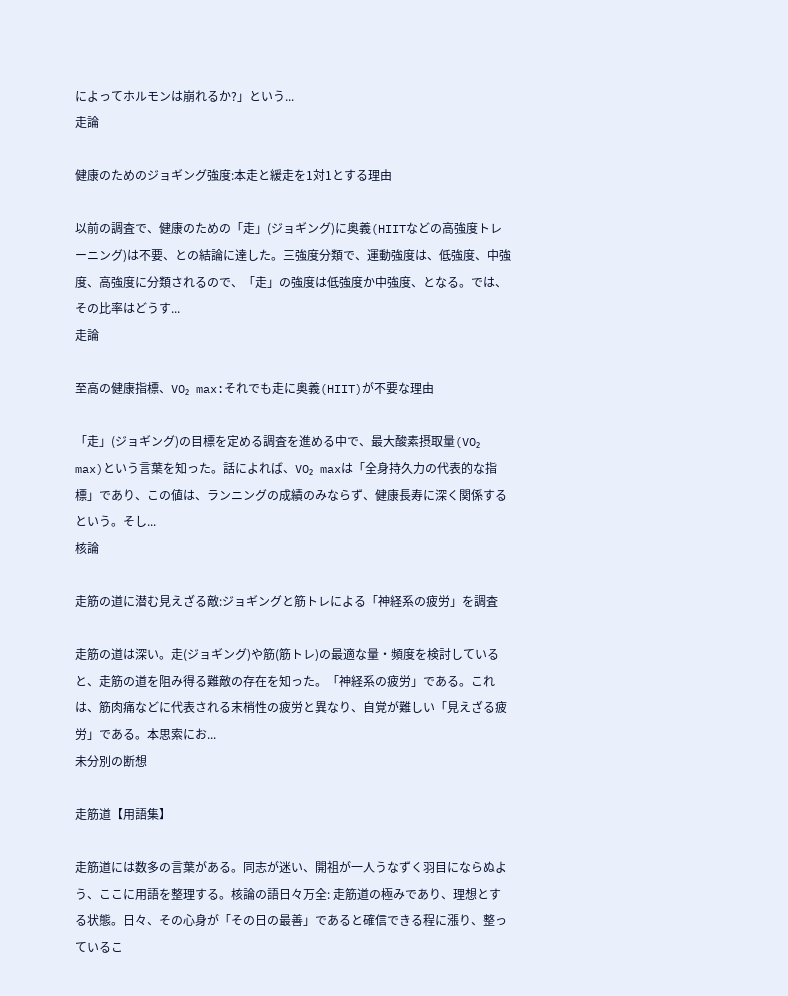によってホルモンは崩れるか?」という...
走論

健康のためのジョギング強度:本走と緩走を1対1とする理由

以前の調査で、健康のための「走」(ジョギング)に奥義(HIITなどの高強度トレーニング)は不要、との結論に達した。三強度分類で、運動強度は、低強度、中強度、高強度に分類されるので、「走」の強度は低強度か中強度、となる。では、その比率はどうす...
走論

至高の健康指標、VO₂ max:それでも走に奥義(HIIT)が不要な理由

「走」(ジョギング)の目標を定める調査を進める中で、最大酸素摂取量(VO₂ max)という言葉を知った。話によれば、VO₂ maxは「全身持久力の代表的な指標」であり、この値は、ランニングの成績のみならず、健康長寿に深く関係するという。そし...
核論

走筋の道に潜む見えざる敵:ジョギングと筋トレによる「神経系の疲労」を調査

走筋の道は深い。走(ジョギング)や筋(筋トレ)の最適な量・頻度を検討していると、走筋の道を阻み得る難敵の存在を知った。「神経系の疲労」である。これは、筋肉痛などに代表される末梢性の疲労と異なり、自覚が難しい「見えざる疲労」である。本思索にお...
未分別の断想

走筋道【用語集】

走筋道には数多の言葉がある。同志が迷い、開祖が一人うなずく羽目にならぬよう、ここに用語を整理する。核論の語日々万全: 走筋道の極みであり、理想とする状態。日々、その心身が「その日の最善」であると確信できる程に漲り、整っているこ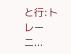と行:トレーニ...